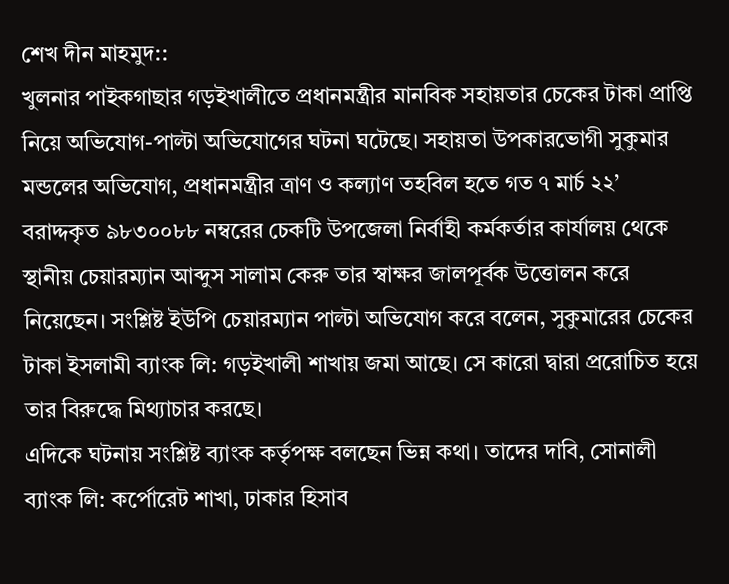শেখ দীন মাহমুদ::
খুলনার পাইকগাছার গড়ইখালীতে প্রধানমন্ত্রীর মানবিক সহায়তার চেকের টাকা প্রাপ্তি নিয়ে অভিযোগ-পাল্টা অভিযোগের ঘটনা ঘটেছে। সহায়তা উপকারভোগী সুকুমার মন্ডলের অভিযোগ, প্রধানমন্ত্রীর ত্রাণ ও কল্যাণ তহবিল হতে গত ৭ মার্চ ২২’ বরাদ্দকৃত ৯৮৩০০৮৮ নম্বরের চেকটি উপজেলা নির্বাহী কর্মকর্তার কার্যালয় থেকে স্থানীয় চেয়ারম্যান আব্দুস সালাম কেরু তার স্বাক্ষর জালপূর্বক উত্তোলন করে নিয়েছেন। সংশ্লিষ্ট ইউপি চেয়ারম্যান পাল্টা অভিযোগ করে বলেন, সুকুমারের চেকের টাকা ইসলামী ব্যাংক লি: গড়ইখালী শাখায় জমা আছে। সে কারো দ্বারা প্ররোচিত হয়ে তার বিরুদ্ধে মিথ্যাচার করছে।
এদিকে ঘটনায় সংশ্লিষ্ট ব্যাংক কর্তৃপক্ষ বলছেন ভিন্ন কথা। তাদের দাবি, সোনালী ব্যাংক লি: কর্পোরেট শাখা, ঢাকার হিসাব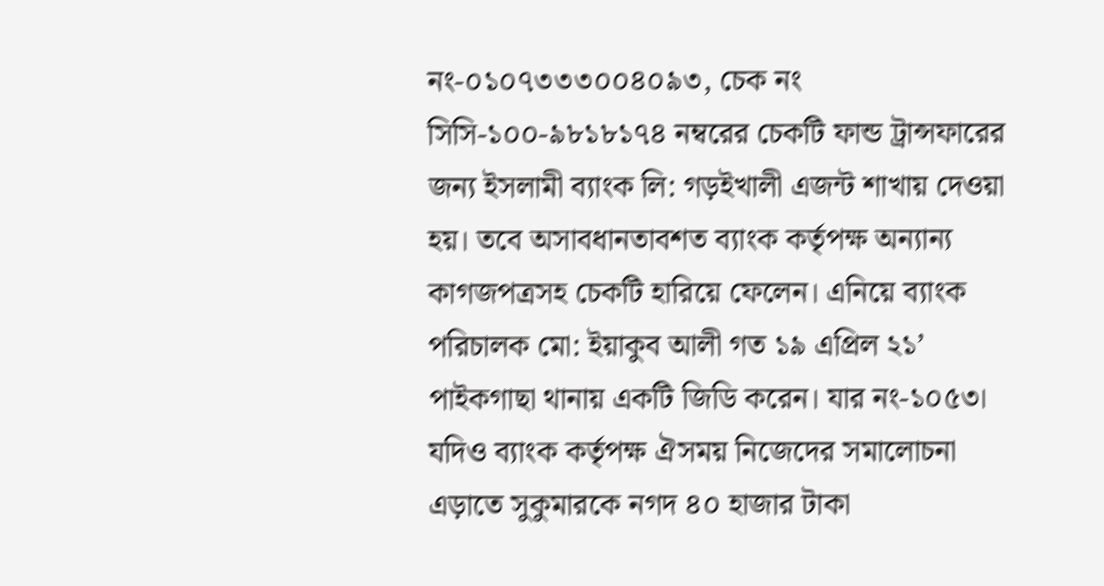নং-০১০৭৩৩৩০০৪০৯৩, চেক নং সিসি-১০০-৯৮১৮১৭৪ নম্বরের চেকটি ফান্ড ট্রান্সফারের জন্য ইসলামী ব্যাংক লি: গড়ইখালী এজন্ট শাখায় দেওয়া হয়। তবে অসাবধানতাবশত ব্যাংক কর্তৃপক্ষ অন্যান্য কাগজপত্রসহ চেকটি হারিয়ে ফেলেন। এনিয়ে ব্যাংক পরিচালক মো: ইয়াকুব আলী গত ১৯ এপ্রিল ২১’ পাইকগাছা থানায় একটি জিডি করেন। যার নং-১০৫৩। যদিও ব্যাংক কর্তৃপক্ষ ঐসময় নিজেদের সমালোচনা এড়াতে সুকুমারকে নগদ ৪০ হাজার টাকা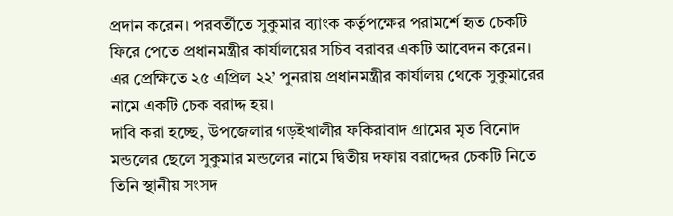প্রদান করেন। পরবর্তীতে সুকুমার ব্যাংক কর্তৃপক্ষের পরামর্শে হৃত চেকটি ফিরে পেতে প্রধানমন্ত্রীর কার্যালয়ের সচিব বরাবর একটি আবেদন করেন। এর প্রেক্ষিতে ২৫ এপ্রিল ২২’ পুনরায় প্রধানমন্ত্রীর কার্যালয় থেকে সুকুমারের নামে একটি চেক বরাদ্দ হয়।
দাবি করা হচ্ছে, উপজেলার গড়ইখালীর ফকিরাবাদ গ্রামের মৃত বিনোদ মন্ডলের ছেলে সুকুমার মন্ডলের নামে দ্বিতীয় দফায় বরাদ্দের চেকটি নিতে তিনি স্থানীয় সংসদ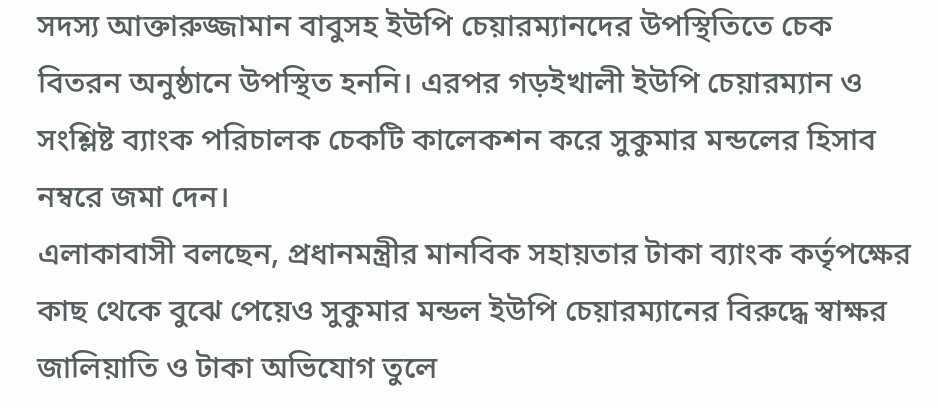সদস্য আক্তারুজ্জামান বাবুসহ ইউপি চেয়ারম্যানদের উপস্থিতিতে চেক বিতরন অনুষ্ঠানে উপস্থিত হননি। এরপর গড়ইখালী ইউপি চেয়ারম্যান ও সংশ্লিষ্ট ব্যাংক পরিচালক চেকটি কালেকশন করে সুকুমার মন্ডলের হিসাব নম্বরে জমা দেন।
এলাকাবাসী বলছেন, প্রধানমন্ত্রীর মানবিক সহায়তার টাকা ব্যাংক কর্তৃপক্ষের কাছ থেকে বুঝে পেয়েও সুকুমার মন্ডল ইউপি চেয়ারম্যানের বিরুদ্ধে স্বাক্ষর জালিয়াতি ও টাকা অভিযোগ তুলে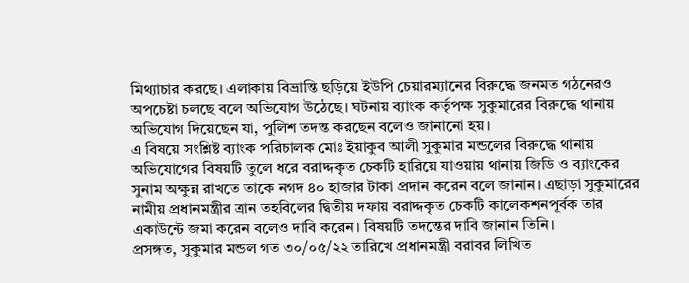মিথ্যাচার করছে। এলাকায় বিভ্রান্তি ছড়িয়ে ইউপি চেয়ারম্যানের বিরুদ্ধে জনমত গঠনেরও অপচেষ্টা চলছে বলে অভিযোগ উঠেছে। ঘটনায় ব্যাংক কর্তৃপক্ষ সুকুমারের বিরুদ্ধে থানায় অভিযোগ দিয়েছেন যা, পুলিশ তদন্ত করছেন বলেও জানানো হয়।
এ বিষয়ে সংশ্লিষ্ট ব্যাংক পরিচালক মোঃ ইয়াকুব আলী সুকুমার মন্ডলের বিরুদ্ধে থানায় অভিযোগের বিষয়টি তুলে ধরে বরাদ্দকৃত চেকটি হারিয়ে যাওয়ায় থানায় জিডি ও ব্যাংকের সুনাম অক্ষুন্ন রাখতে তাকে নগদ ৪০ হাজার টাকা প্রদান করেন বলে জানান। এছাড়া সুকুমারের নামীয় প্রধানমন্ত্রীর ত্রান তহবিলের দ্বিতীয় দফায় বরাদ্দকৃত চেকটি কালেকশনপূর্বক তার একাউন্টে জমা করেন বলেও দাবি করেন। বিষয়টি তদন্তের দাবি জানান তিনি।
প্রসঙ্গত, সুকুমার মন্ডল গত ৩০/০৫/২২ তারিখে প্রধানমন্ত্রী বরাবর লিখিত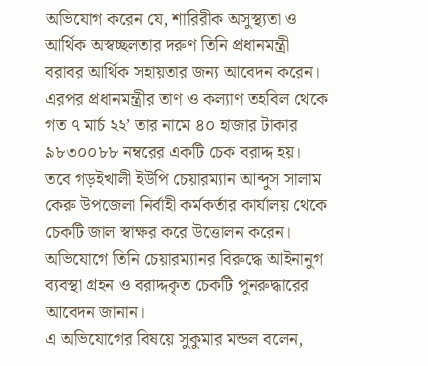অভিযোগ করেন যে, শারিরীক অসুস্থ্যতা ও আর্থিক অস্বচ্ছলতার দরুণ তিনি প্রধানমন্ত্রী বরাবর আর্থিক সহায়তার জন্য আবেদন করেন। এরপর প্রধানমন্ত্রীর তাণ ও কল্যাণ তহবিল থেকে গত ৭ মার্চ ২২’ তার নামে ৪০ হাজার টাকার ৯৮৩০০৮৮ নম্বরের একটি চেক বরাদ্দ হয়। তবে গড়ইখালী ইউপি চেয়ারম্যান আব্দুস সালাম কেরু উপজেলা নির্বাহী কর্মকর্তার কার্যালয় থেকে চেকটি জাল স্বাক্ষর করে উত্তোলন করেন। অভিযোগে তিনি চেয়ারম্যানর বিরুদ্ধে আইনানুগ ব্যবস্থা গ্রহন ও বরাদ্দকৃত চেকটি পুনরুদ্ধারের আবেদন জানান।
এ অভিযোগের বিষয়ে সুকুমার মন্ডল বলেন,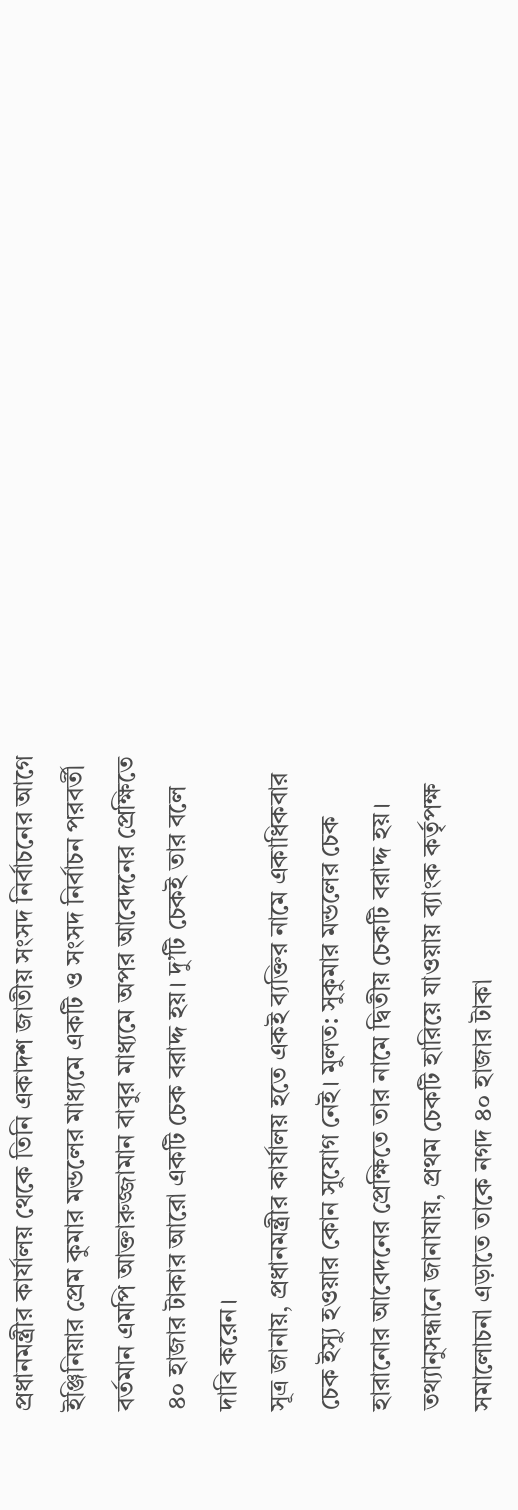প্রধানমন্ত্রীর কার্যালয় থেকে তিনি একাদশ জাতীয় সংসদ নির্বাচনের আগে ইঞ্জিনিয়ার প্রেম কুমার মন্ডলের মাধ্যমে একটি ও সংসদ নির্বাচন পরবর্তী বর্তমান এমপি আক্তারুজ্জামান বাবুর মাধ্যমে অপর আবেদনের প্রেক্ষিতে ৪০ হাজার টাকার আরো একটি চেক বরাদ্দ হয়। দু’টি চেকই তার বলে দাবি করেন।
সূত্র জানায়, প্রধানমন্ত্রীর কার্যালয় হতে একই ব্যক্তির নামে একাধিকবার চেক ইস্যু হওয়ার কোন সুযোগ নেই। মুলত: সুকুমার মন্ডলের চেক হারানোর আবেদনের প্রেক্ষিতে তার নামে দ্বিতীয় চেকটি বরাদ্দ হয়।
তথ্যানুসন্ধানে জানাযায়, প্রথম চেকটি হারিয়ে যাওয়ায় ব্যাংক কর্তৃপক্ষ সমালোচনা এড়াতে তাকে নগদ ৪০ হাজার টাকা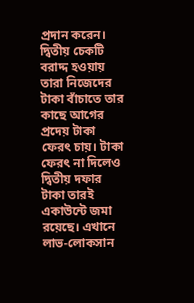প্রদান করেন। দ্বিতীয় চেকটি বরাদ্দ হওয়ায় তারা নিজেদের টাকা বাঁচাতে তার কাছে আগের প্রদেয় টাকা ফেরৎ চায়। টাকা ফেরৎ না দিলেও দ্বিতীয় দফার টাকা তারই একাউন্টে জমা রয়েছে। এখানে লাভ-লোকসান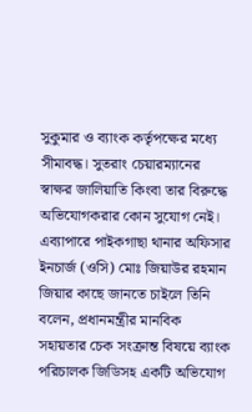সুকুমার ও ব্যাংক কর্তৃপক্ষের মধ্যে সীমাবদ্ধ। সুতরাং চেয়ারম্যানের স্বাক্ষর জালিয়াতি কিংবা তার বিরুদ্ধে অভিযোগকরার কোন সুযোগ নেই।
এব্যাপারে পাইকগাছা থানার অফিসার ইনচার্জ (ওসি) মোঃ জিয়াউর রহমান জিয়ার কাছে জানতে চাইলে তিনি বলেন, প্রধানমন্ত্রীর মানবিক সহায়তার চেক সংক্রান্ত বিষয়ে ব্যাংক পরিচালক জিডিসহ একটি অভিযোগ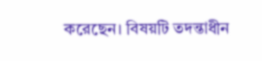করেছেন। বিষয়টি তদন্তাধীন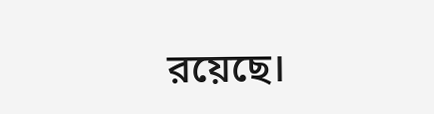রয়েছে।